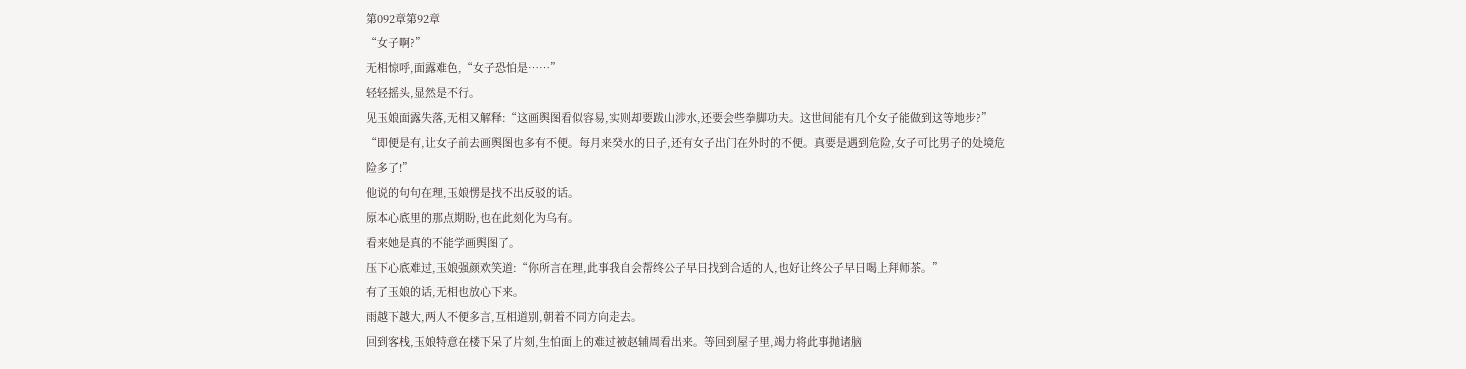第092章第92章
“女子啊?”
无相惊呼,面露难色,“女子恐怕是……”
轻轻摇头,显然是不行。
见玉娘面露失落,无相又解释:“这画舆图看似容易,实则却要跋山涉水,还要会些拳脚功夫。这世间能有几个女子能做到这等地步?”
“即便是有,让女子前去画舆图也多有不便。每月来癸水的日子,还有女子出门在外时的不便。真要是遇到危险,女子可比男子的处境危险多了!”
他说的句句在理,玉娘愣是找不出反驳的话。
原本心底里的那点期盼,也在此刻化为乌有。
看来她是真的不能学画舆图了。
压下心底难过,玉娘强颜欢笑道:“你所言在理,此事我自会帮终公子早日找到合适的人,也好让终公子早日喝上拜师茶。”
有了玉娘的话,无相也放心下来。
雨越下越大,两人不便多言,互相道别,朝着不同方向走去。
回到客栈,玉娘特意在楼下呆了片刻,生怕面上的难过被赵辅周看出来。等回到屋子里,竭力将此事抛诸脑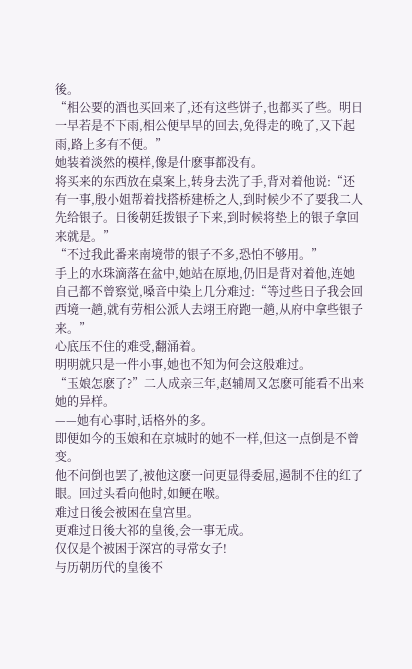後。
“相公要的酒也买回来了,还有这些饼子,也都买了些。明日一早若是不下雨,相公便早早的回去,免得走的晚了,又下起雨,路上多有不便。”
她装着淡然的模样,像是什麽事都没有。
将买来的东西放在桌案上,转身去洗了手,背对着他说:“还有一事,殷小姐帮着找搭桥建桥之人,到时候少不了要我二人先给银子。日後朝廷拨银子下来,到时候将垫上的银子拿回来就是。”
“不过我此番来南境带的银子不多,恐怕不够用。”
手上的水珠滴落在盆中,她站在原地,仍旧是背对着他,连她自己都不曾察觉,嗓音中染上几分难过:“等过些日子我会回西境一趟,就有劳相公派人去翊王府跑一趟,从府中拿些银子来。”
心底压不住的难受,翻涌着。
明明就只是一件小事,她也不知为何会这般难过。
“玉娘怎麽了?”二人成亲三年,赵辅周又怎麽可能看不出来她的异样。
——她有心事时,话格外的多。
即便如今的玉娘和在京城时的她不一样,但这一点倒是不曾变。
他不问倒也罢了,被他这麽一问更显得委屈,遏制不住的红了眼。回过头看向他时,如鲠在喉。
难过日後会被困在皇宫里。
更难过日後大祁的皇後,会一事无成。
仅仅是个被困于深宫的寻常女子!
与历朝历代的皇後不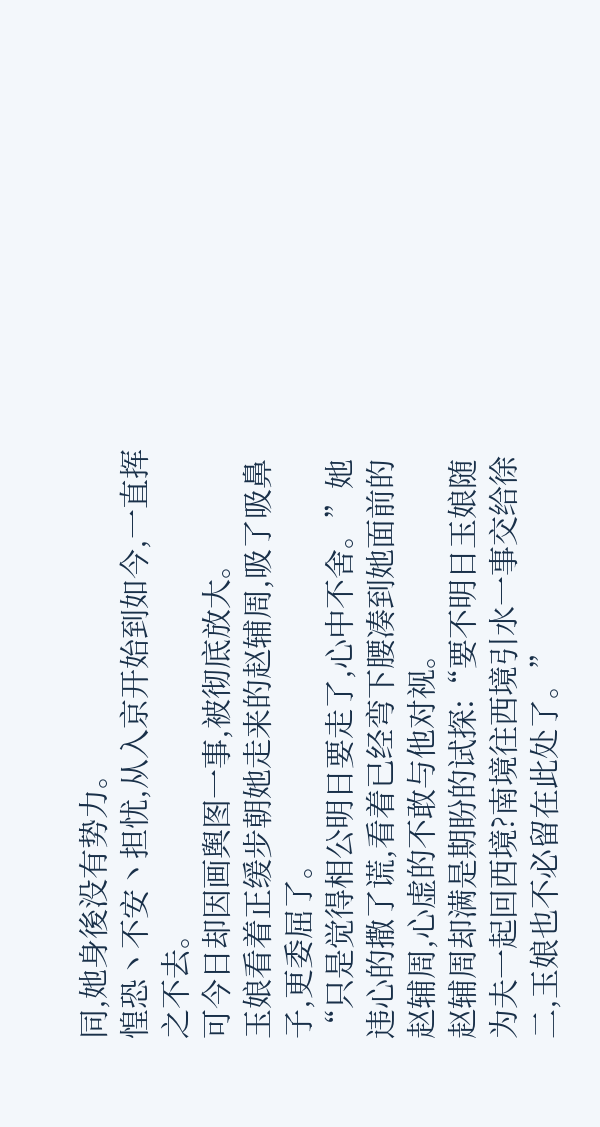同,她身後没有势力。
惶恐丶不安丶担忧,从入京开始到如今,一直挥之不去。
可今日却因画舆图一事,被彻底放大。
玉娘看着正缓步朝她走来的赵辅周,吸了吸鼻子,更委屈了。
“只是觉得相公明日要走了,心中不舍。”她违心的撒了谎,看着已经弯下腰凑到她面前的赵辅周,心虚的不敢与他对视。
赵辅周却满是期盼的试探:“要不明日玉娘随为夫一起回西境?南境往西境引水一事交给徐二,玉娘也不必留在此处了。”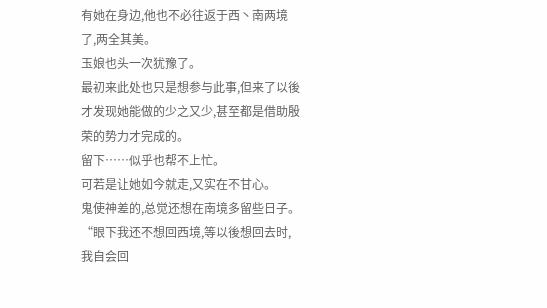有她在身边,他也不必往返于西丶南两境了,两全其美。
玉娘也头一次犹豫了。
最初来此处也只是想参与此事,但来了以後才发现她能做的少之又少,甚至都是借助殷荣的势力才完成的。
留下……似乎也帮不上忙。
可若是让她如今就走,又实在不甘心。
鬼使神差的,总觉还想在南境多留些日子。
“眼下我还不想回西境,等以後想回去时,我自会回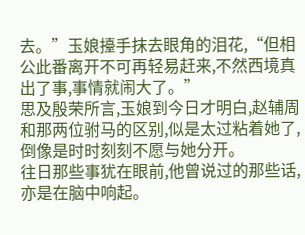去。”玉娘擡手抹去眼角的泪花,“但相公此番离开不可再轻易赶来,不然西境真出了事,事情就闹大了。”
思及殷荣所言,玉娘到今日才明白,赵辅周和那两位驸马的区别,似是太过粘着她了,倒像是时时刻刻不愿与她分开。
往日那些事犹在眼前,他曾说过的那些话,亦是在脑中响起。